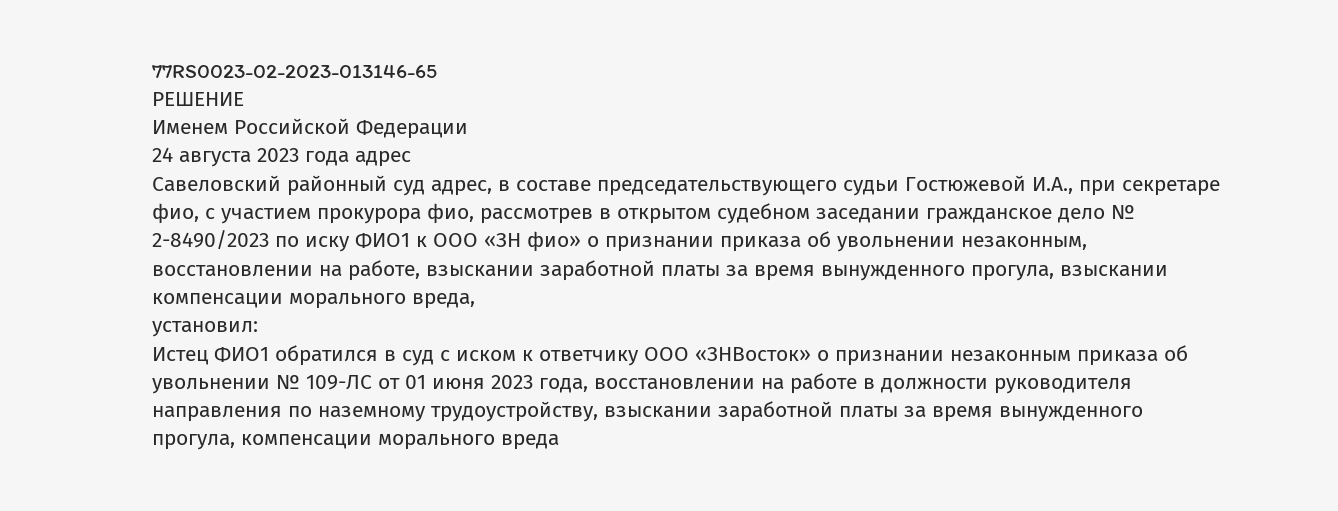77RS0023-02-2023-013146-65
РЕШЕНИЕ
Именем Российской Федерации
24 августа 2023 года адрес
Савеловский районный суд адрес, в составе председательствующего судьи Гостюжевой И.А., при секретаре фио, с участием прокурора фио, рассмотрев в открытом судебном заседании гражданское дело № 2-8490/2023 по иску ФИО1 к ООО «ЗН фио» о признании приказа об увольнении незаконным, восстановлении на работе, взыскании заработной платы за время вынужденного прогула, взыскании компенсации морального вреда,
установил:
Истец ФИО1 обратился в суд с иском к ответчику ООО «ЗНВосток» о признании незаконным приказа об увольнении № 109-ЛС от 01 июня 2023 года, восстановлении на работе в должности руководителя направления по наземному трудоустройству, взыскании заработной платы за время вынужденного прогула, компенсации морального вреда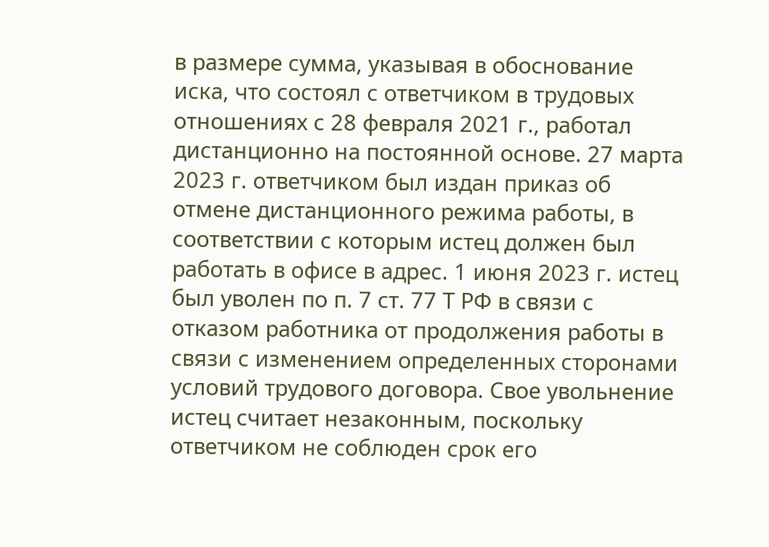в размере сумма, указывая в обоснование иска, что состоял с ответчиком в трудовых отношениях с 28 февраля 2021 г., работал дистанционно на постоянной основе. 27 марта 2023 г. ответчиком был издан приказ об отмене дистанционного режима работы, в соответствии с которым истец должен был работать в офисе в адрес. 1 июня 2023 г. истец был уволен по п. 7 ст. 77 Т РФ в связи с отказом работника от продолжения работы в связи с изменением определенных сторонами условий трудового договора. Свое увольнение истец считает незаконным, поскольку ответчиком не соблюден срок его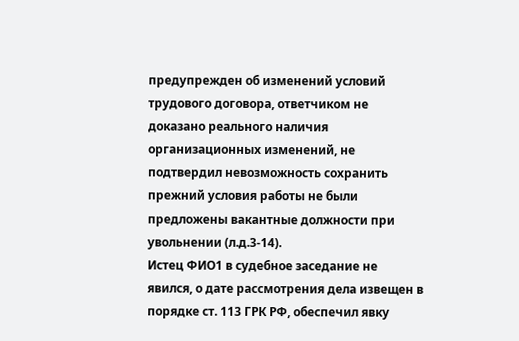предупрежден об изменений условий трудового договора, ответчиком не доказано реального наличия организационных изменений, не подтвердил невозможность сохранить прежний условия работы не были предложены вакантные должности при увольнении (л.д.3-14).
Истец ФИО1 в судебное заседание не явился, о дате рассмотрения дела извещен в порядке ст. 113 ГРК РФ, обеспечил явку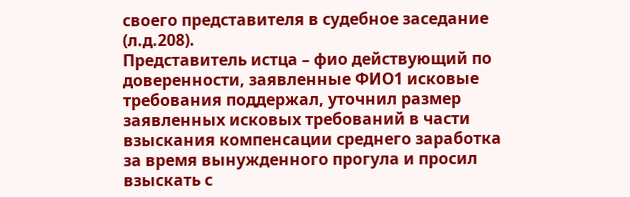своего представителя в судебное заседание (л.д.208).
Представитель истца – фио действующий по доверенности, заявленные ФИО1 исковые требования поддержал, уточнил размер заявленных исковых требований в части взыскания компенсации среднего заработка за время вынужденного прогула и просил взыскать с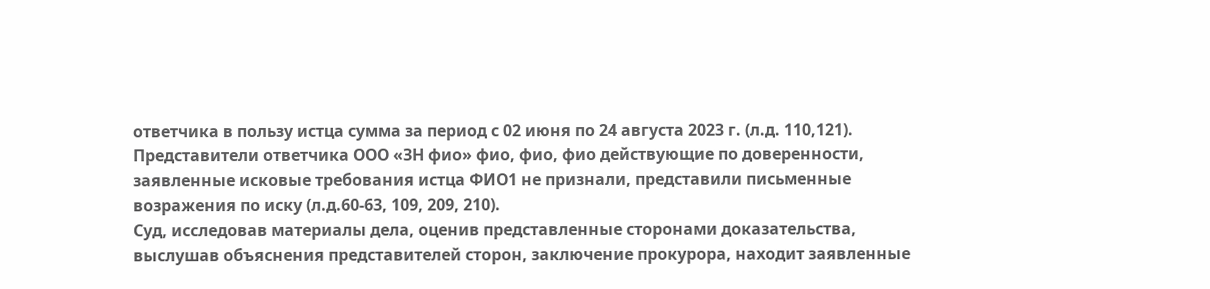ответчика в пользу истца сумма за период с 02 июня по 24 августа 2023 г. (л.д. 110,121).
Представители ответчика ООО «ЗН фио» фио, фио, фио действующие по доверенности, заявленные исковые требования истца ФИО1 не признали, представили письменные возражения по иску (л.д.60-63, 109, 209, 210).
Суд, исследовав материалы дела, оценив представленные сторонами доказательства, выслушав объяснения представителей сторон, заключение прокурора, находит заявленные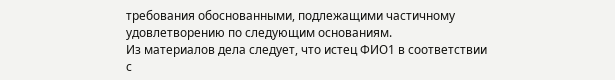требования обоснованными, подлежащими частичному удовлетворению по следующим основаниям.
Из материалов дела следует, что истец ФИО1 в соответствии с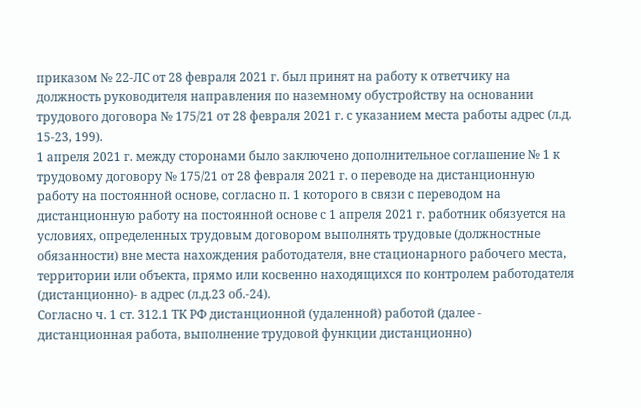приказом № 22-ЛС от 28 февраля 2021 г. был принят на работу к ответчику на должность руководителя направления по наземному обустройству на основании трудового договора № 175/21 от 28 февраля 2021 г. с указанием места работы адрес (л.д. 15-23, 199).
1 апреля 2021 г. между сторонами было заключено дополнительное соглашение № 1 к трудовому договору № 175/21 от 28 февраля 2021 г. о переводе на дистанционную работу на постоянной основе, согласно п. 1 которого в связи с переводом на дистанционную работу на постоянной основе с 1 апреля 2021 г. работник обязуется на условиях, определенных трудовым договором выполнять трудовые (должностные обязанности) вне места нахождения работодателя, вне стационарного рабочего места, территории или объекта, прямо или косвенно находящихся по контролем работодателя (дистанционно)- в адрес (л.д.23 об.-24).
Согласно ч. 1 ст. 312.1 ТК РФ дистанционной (удаленной) работой (далее - дистанционная работа, выполнение трудовой функции дистанционно)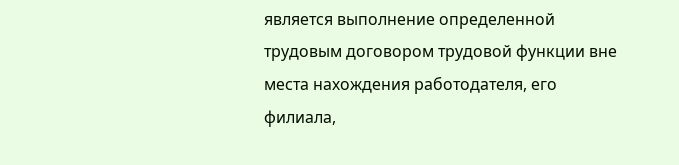является выполнение определенной трудовым договором трудовой функции вне места нахождения работодателя, его филиала,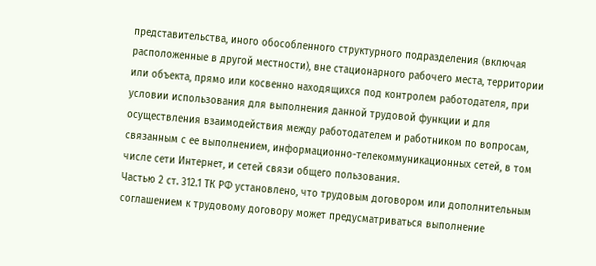представительства, иного обособленного структурного подразделения (включая расположенные в другой местности), вне стационарного рабочего места, территории или объекта, прямо или косвенно находящихся под контролем работодателя, при условии использования для выполнения данной трудовой функции и для осуществления взаимодействия между работодателем и работником по вопросам, связанным с ее выполнением, информационно-телекоммуникационных сетей, в том числе сети Интернет, и сетей связи общего пользования.
Частью 2 ст. 312.1 ТК РФ установлено, что трудовым договором или дополнительным соглашением к трудовому договору может предусматриваться выполнение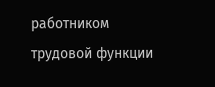работником трудовой функции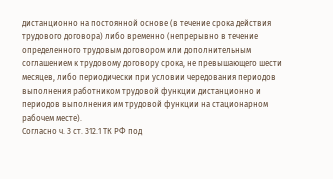дистанционно на постоянной основе (в течение срока действия трудового договора) либо временно (непрерывно в течение определенного трудовым договором или дополнительным соглашением к трудовому договору срока, не превышающего шести месяцев, либо периодически при условии чередования периодов выполнения работником трудовой функции дистанционно и периодов выполнения им трудовой функции на стационарном рабочем месте).
Согласно ч. 3 ст. 312.1 ТК РФ под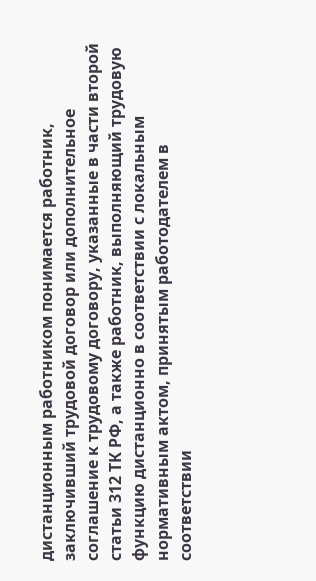дистанционным работником понимается работник, заключивший трудовой договор или дополнительное соглашение к трудовому договору, указанные в части второй статьи 312 ТК РФ, а также работник, выполняющий трудовую функцию дистанционно в соответствии с локальным нормативным актом, принятым работодателем в соответствии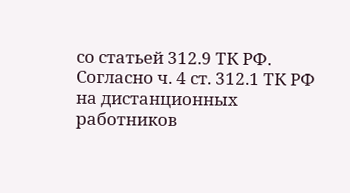со статьей 312.9 ТК РФ.
Согласно ч. 4 ст. 312.1 ТК РФ на дистанционных работников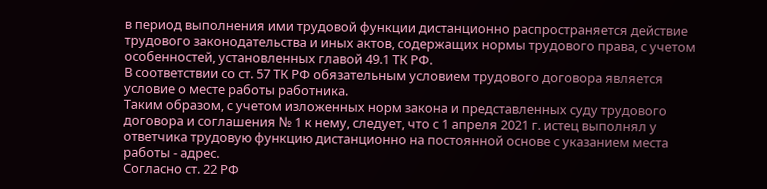в период выполнения ими трудовой функции дистанционно распространяется действие трудового законодательства и иных актов, содержащих нормы трудового права, с учетом особенностей, установленных главой 49.1 ТК РФ.
В соответствии со ст. 57 ТК РФ обязательным условием трудового договора является условие о месте работы работника.
Таким образом, с учетом изложенных норм закона и представленных суду трудового договора и соглашения № 1 к нему, следует, что с 1 апреля 2021 г. истец выполнял у ответчика трудовую функцию дистанционно на постоянной основе с указанием места работы - адрес.
Согласно ст. 22 РФ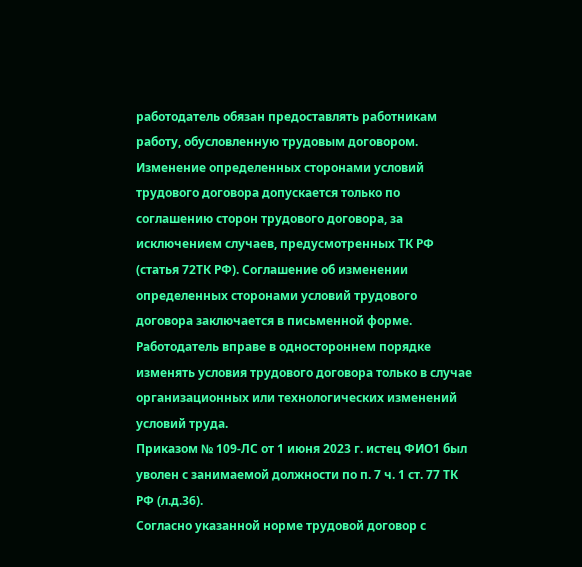работодатель обязан предоставлять работникам работу, обусловленную трудовым договором.
Изменение определенных сторонами условий трудового договора допускается только по соглашению сторон трудового договора, за исключением случаев, предусмотренных ТК РФ (статья 72ТК РФ). Соглашение об изменении определенных сторонами условий трудового договора заключается в письменной форме. Работодатель вправе в одностороннем порядке изменять условия трудового договора только в случае организационных или технологических изменений условий труда.
Приказом № 109-ЛС от 1 июня 2023 г. истец ФИО1 был уволен с занимаемой должности по п. 7 ч. 1 ст. 77 ТК РФ (л.д.36).
Согласно указанной норме трудовой договор с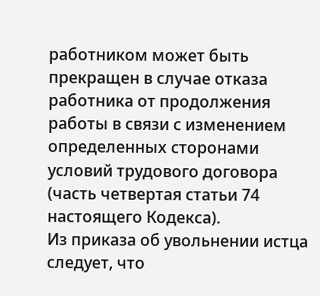работником может быть прекращен в случае отказа работника от продолжения работы в связи с изменением определенных сторонами условий трудового договора (часть четвертая статьи 74 настоящего Кодекса).
Из приказа об увольнении истца следует, что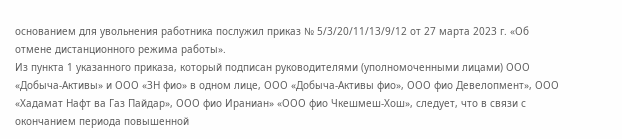основанием для увольнения работника послужил приказ № 5/3/20/11/13/9/12 от 27 марта 2023 г. «Об отмене дистанционного режима работы».
Из пункта 1 указанного приказа, который подписан руководителями (уполномоченными лицами) ООО «Добыча-Активы» и ООО «ЗН фио» в одном лице, ООО «Добыча-Активы фио», ООО фио Девелопмент», ООО «Хадамат Нафт ва Газ Пайдар», ООО фио Ираниан» «ООО фио Чкешмеш-Хош», следует, что в связи с окончанием периода повышенной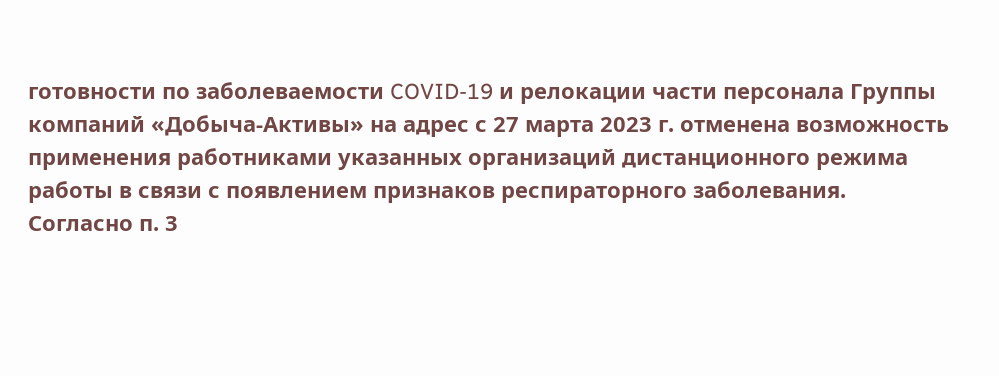готовности по заболеваемости COVID-19 и релокации части персонала Группы компаний «Добыча-Активы» на адрес с 27 марта 2023 г. отменена возможность применения работниками указанных организаций дистанционного режима работы в связи с появлением признаков респираторного заболевания.
Согласно п. 3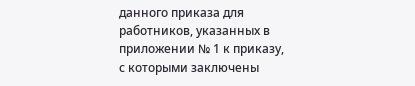данного приказа для работников, указанных в приложении № 1 к приказу, с которыми заключены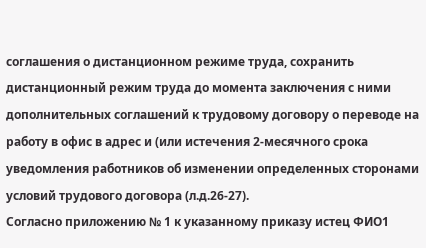соглашения о дистанционном режиме труда, сохранить дистанционный режим труда до момента заключения с ними дополнительных соглашений к трудовому договору о переводе на работу в офис в адрес и (или истечения 2-месячного срока уведомления работников об изменении определенных сторонами условий трудового договора (л.д.26-27).
Согласно приложению № 1 к указанному приказу истец ФИО1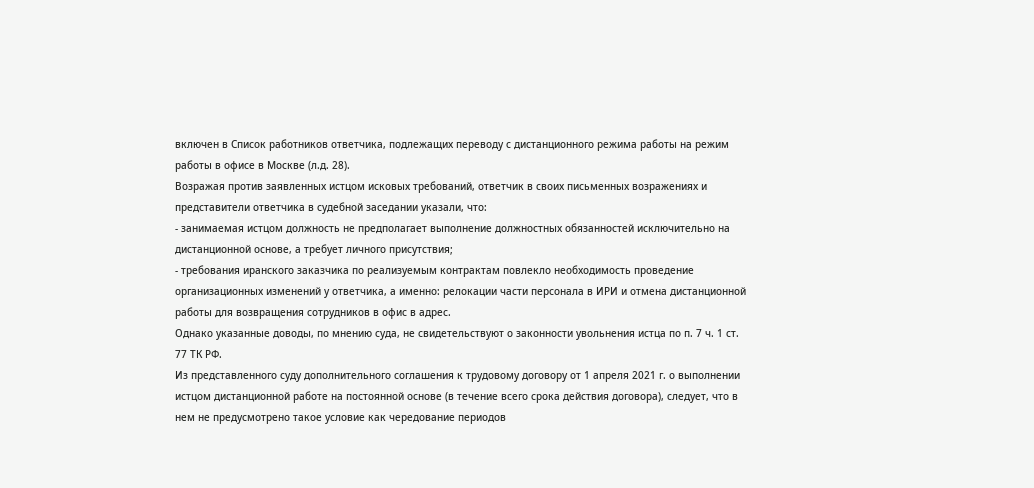включен в Список работников ответчика, подлежащих переводу с дистанционного режима работы на режим работы в офисе в Москве (л.д. 28).
Возражая против заявленных истцом исковых требований, ответчик в своих письменных возражениях и представители ответчика в судебной заседании указали, что:
- занимаемая истцом должность не предполагает выполнение должностных обязанностей исключительно на дистанционной основе, а требует личного присутствия;
- требования иранского заказчика по реализуемым контрактам повлекло необходимость проведение организационных изменений у ответчика, а именно: релокации части персонала в ИРИ и отмена дистанционной работы для возвращения сотрудников в офис в адрес.
Однако указанные доводы, по мнению суда, не свидетельствуют о законности увольнения истца по п. 7 ч. 1 ст. 77 ТК РФ.
Из представленного суду дополнительного соглашения к трудовому договору от 1 апреля 2021 г. о выполнении истцом дистанционной работе на постоянной основе (в течение всего срока действия договора), следует, что в нем не предусмотрено такое условие как чередование периодов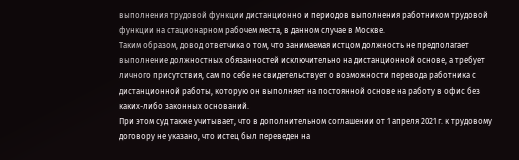выполнения трудовой функции дистанционно и периодов выполнения работником трудовой функции на стационарном рабочем места, в данном случае в Москве.
Таким образом, довод ответчика о том, что занимаемая истцом должность не предполагает выполнение должностных обязанностей исключительно на дистанционной основе, а требует личного присутствия, сам по себе не свидетельствует о возможности перевода работника с дистанционной работы, которую он выполняет на постоянной основе на работу в офис без каких-либо законных оснований.
При этом суд также учитывает, что в дополнительном соглашении от 1 апреля 2021 г. к трудовому договору не указано, что истец был переведен на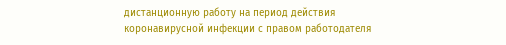дистанционную работу на период действия коронавирусной инфекции с правом работодателя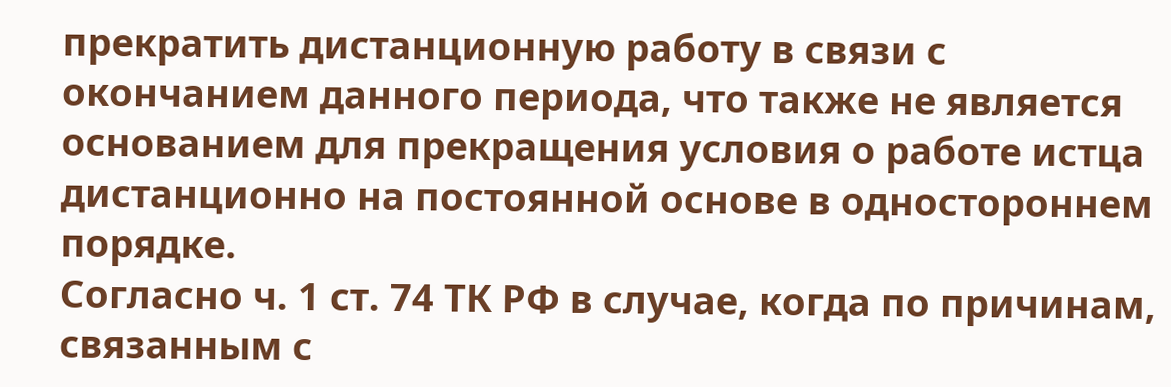прекратить дистанционную работу в связи с окончанием данного периода, что также не является основанием для прекращения условия о работе истца дистанционно на постоянной основе в одностороннем порядке.
Согласно ч. 1 ст. 74 ТК РФ в случае, когда по причинам, связанным с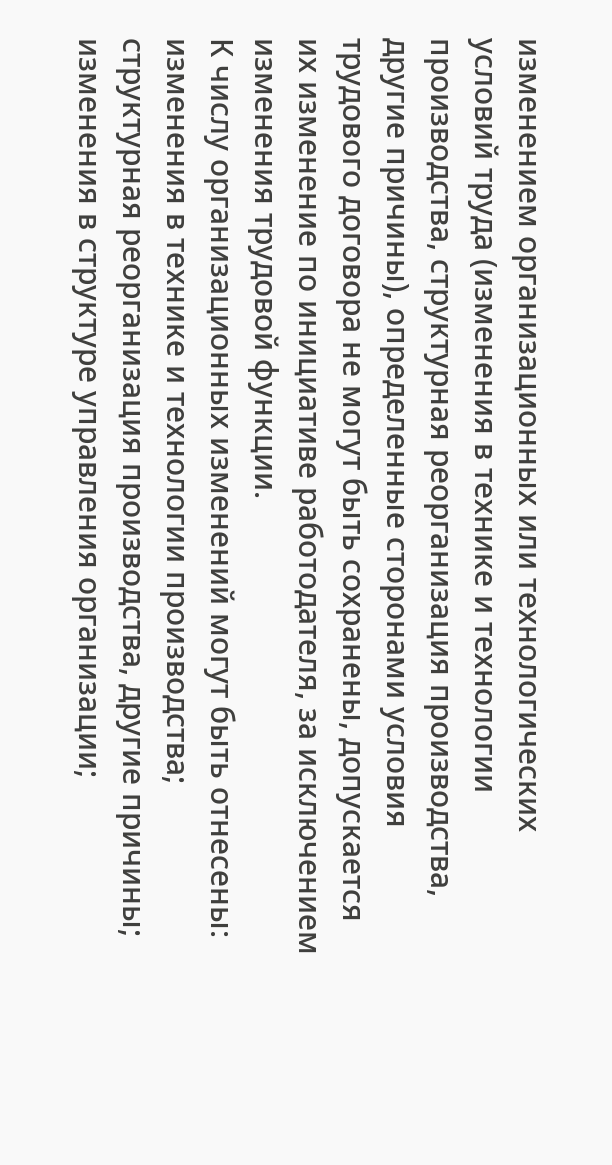изменением организационных или технологических условий труда (изменения в технике и технологии производства, структурная реорганизация производства, другие причины), определенные сторонами условия трудового договора не могут быть сохранены, допускается их изменение по инициативе работодателя, за исключением изменения трудовой функции.
К числу организационных изменений могут быть отнесены: изменения в технике и технологии производства; структурная реорганизация производства, другие причины; изменения в структуре управления организации;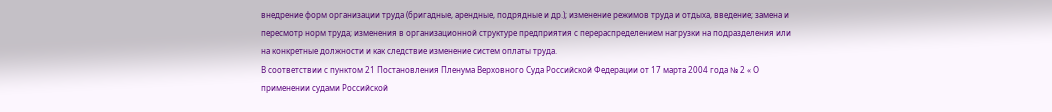внедрение форм организации труда (бригадные, арендные, подрядные и др.); изменение режимов труда и отдыха, введение; замена и пересмотр норм труда; изменения в организационной структуре предприятия с перераспределением нагрузки на подразделения или на конкретные должности и как следствие изменение систем оплаты труда.
В соответствии с пунктом 21 Постановления Пленума Верховного Суда Российской Федерации от 17 марта 2004 года № 2 « О применении судами Российской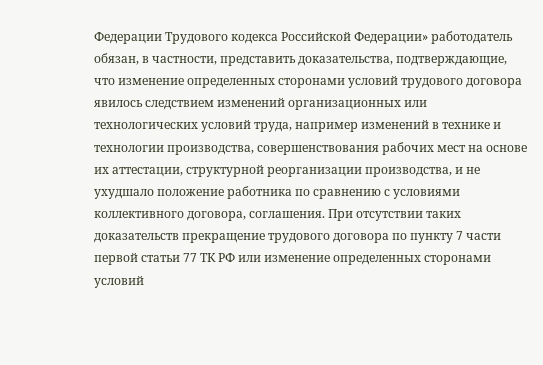Федерации Трудового кодекса Российской Федерации» работодатель обязан, в частности, представить доказательства, подтверждающие, что изменение определенных сторонами условий трудового договора явилось следствием изменений организационных или технологических условий труда, например изменений в технике и технологии производства, совершенствования рабочих мест на основе их аттестации, структурной реорганизации производства, и не ухудшало положение работника по сравнению с условиями коллективного договора, соглашения. При отсутствии таких доказательств прекращение трудового договора по пункту 7 части первой статьи 77 ТК РФ или изменение определенных сторонами условий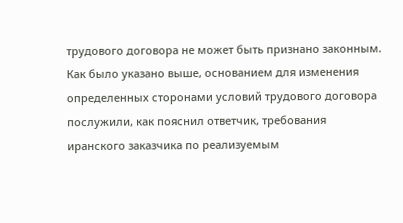трудового договора не может быть признано законным.
Как было указано выше, основанием для изменения определенных сторонами условий трудового договора послужили, как пояснил ответчик, требования иранского заказчика по реализуемым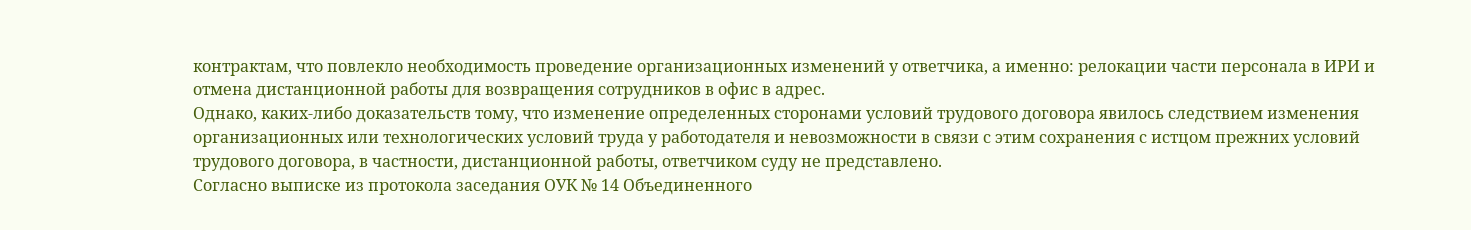контрактам, что повлекло необходимость проведение организационных изменений у ответчика, а именно: релокации части персонала в ИРИ и отмена дистанционной работы для возвращения сотрудников в офис в адрес.
Однако, каких-либо доказательств тому, что изменение определенных сторонами условий трудового договора явилось следствием изменения организационных или технологических условий труда у работодателя и невозможности в связи с этим сохранения с истцом прежних условий трудового договора, в частности, дистанционной работы, ответчиком суду не представлено.
Согласно выписке из протокола заседания ОУК № 14 Объединенного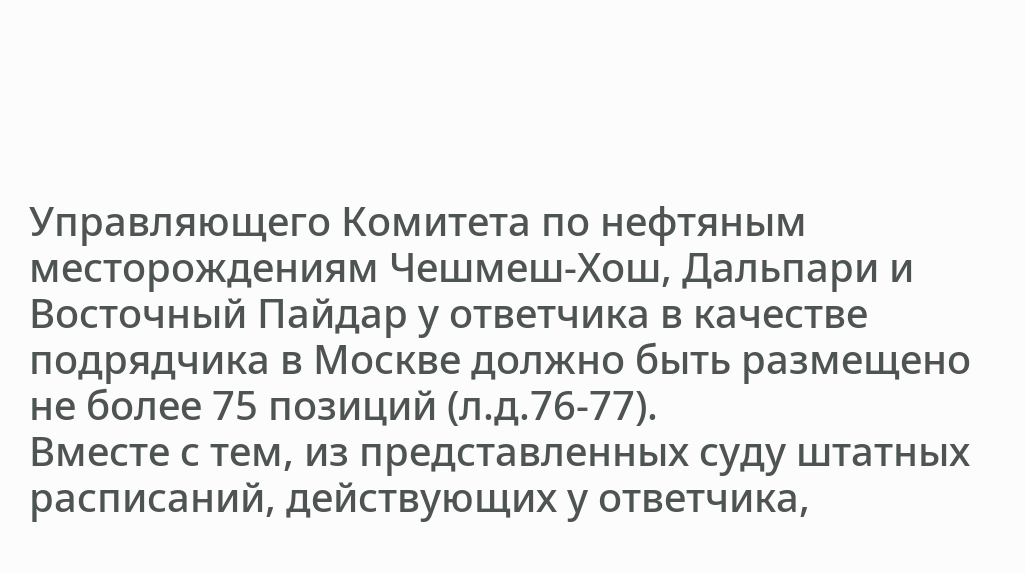Управляющего Комитета по нефтяным месторождениям Чешмеш-Хош, Дальпари и Восточный Пайдар у ответчика в качестве подрядчика в Москве должно быть размещено не более 75 позиций (л.д.76-77).
Вместе с тем, из представленных суду штатных расписаний, действующих у ответчика,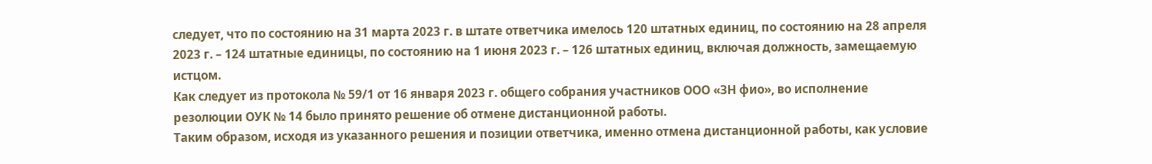следует, что по состоянию на 31 марта 2023 г. в штате ответчика имелось 120 штатных единиц, по состоянию на 28 апреля 2023 г. – 124 штатные единицы, по состоянию на 1 июня 2023 г. – 126 штатных единиц, включая должность, замещаемую истцом.
Как следует из протокола № 59/1 от 16 января 2023 г. общего собрания участников ООО «ЗН фио», во исполнение резолюции ОУК № 14 было принято решение об отмене дистанционной работы.
Таким образом, исходя из указанного решения и позиции ответчика, именно отмена дистанционной работы, как условие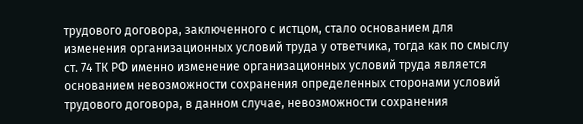трудового договора, заключенного с истцом, стало основанием для изменения организационных условий труда у ответчика, тогда как по смыслу ст. 74 ТК РФ именно изменение организационных условий труда является основанием невозможности сохранения определенных сторонами условий трудового договора, в данном случае, невозможности сохранения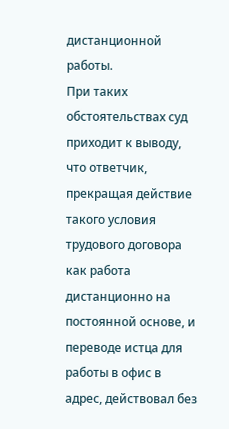дистанционной работы.
При таких обстоятельствах суд приходит к выводу, что ответчик, прекращая действие такого условия трудового договора как работа дистанционно на постоянной основе, и переводе истца для работы в офис в адрес, действовал без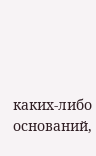каких-либо оснований,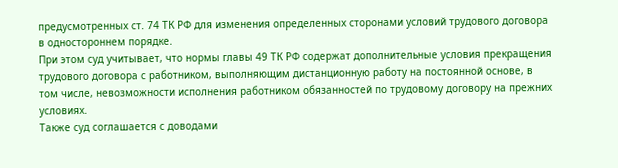предусмотренных ст. 74 ТК РФ для изменения определенных сторонами условий трудового договора в одностороннем порядке.
При этом суд учитывает, что нормы главы 49 ТК РФ содержат дополнительные условия прекращения трудового договора с работником, выполняющим дистанционную работу на постоянной основе, в том числе, невозможности исполнения работником обязанностей по трудовому договору на прежних условиях.
Также суд соглашается с доводами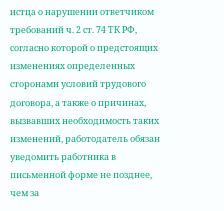истца о нарушении ответчиком требований ч. 2 ст. 74 ТК РФ, согласно которой о предстоящих изменениях определенных сторонами условий трудового договора, а также о причинах, вызвавших необходимость таких изменений, работодатель обязан уведомить работника в письменной форме не позднее, чем за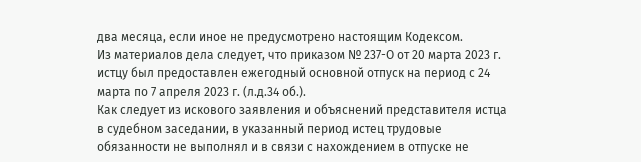два месяца, если иное не предусмотрено настоящим Кодексом.
Из материалов дела следует, что приказом № 237-О от 20 марта 2023 г. истцу был предоставлен ежегодный основной отпуск на период с 24 марта по 7 апреля 2023 г. (л.д.34 об.).
Как следует из искового заявления и объяснений представителя истца в судебном заседании, в указанный период истец трудовые обязанности не выполнял и в связи с нахождением в отпуске не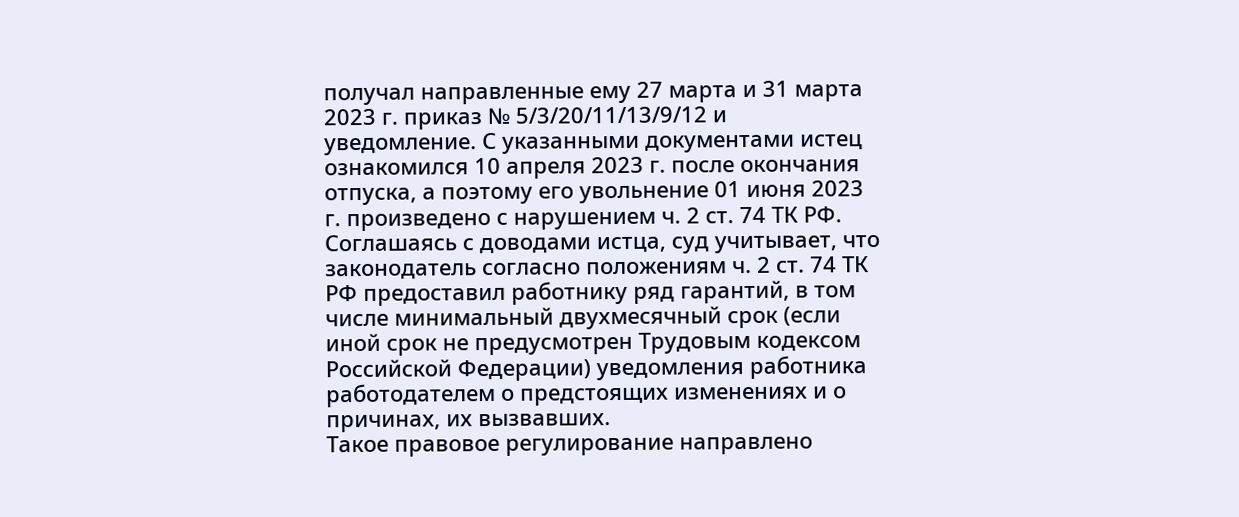получал направленные ему 27 марта и 31 марта 2023 г. приказ № 5/3/20/11/13/9/12 и уведомление. С указанными документами истец ознакомился 10 апреля 2023 г. после окончания отпуска, а поэтому его увольнение 01 июня 2023 г. произведено с нарушением ч. 2 ст. 74 ТК РФ.
Соглашаясь с доводами истца, суд учитывает, что законодатель согласно положениям ч. 2 ст. 74 ТК РФ предоставил работнику ряд гарантий, в том числе минимальный двухмесячный срок (если иной срок не предусмотрен Трудовым кодексом Российской Федерации) уведомления работника работодателем о предстоящих изменениях и о причинах, их вызвавших.
Такое правовое регулирование направлено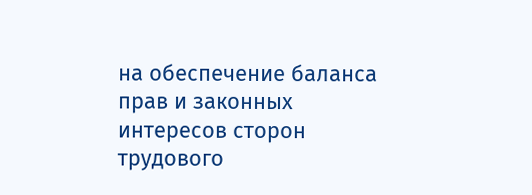на обеспечение баланса прав и законных интересов сторон трудового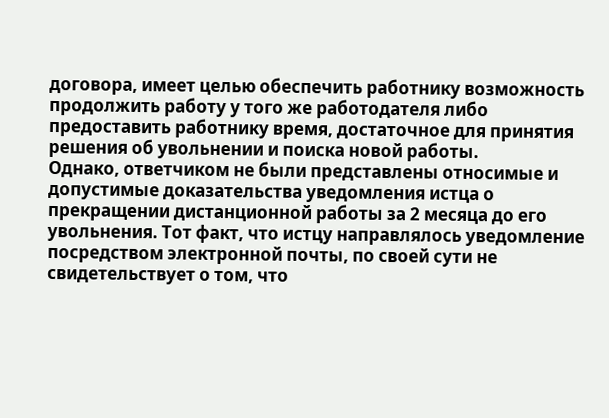договора, имеет целью обеспечить работнику возможность продолжить работу у того же работодателя либо предоставить работнику время, достаточное для принятия решения об увольнении и поиска новой работы.
Однако, ответчиком не были представлены относимые и допустимые доказательства уведомления истца о прекращении дистанционной работы за 2 месяца до его увольнения. Тот факт, что истцу направлялось уведомление посредством электронной почты, по своей сути не свидетельствует о том, что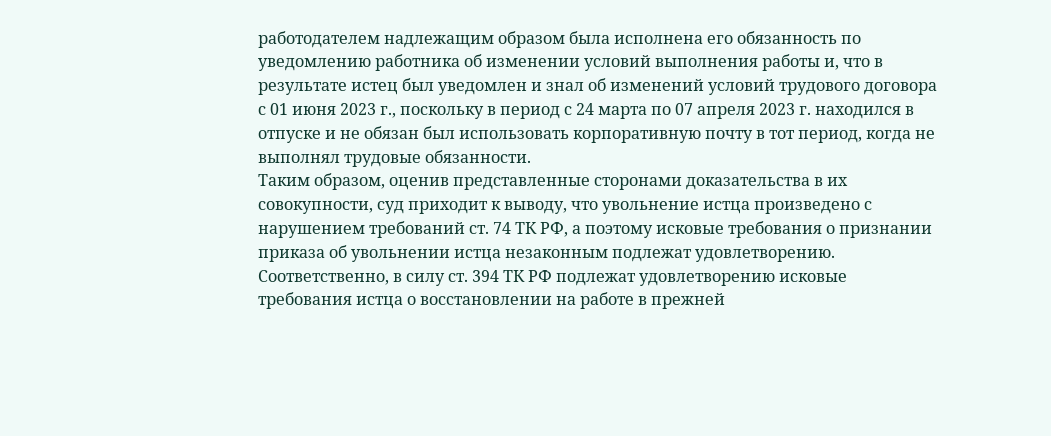работодателем надлежащим образом была исполнена его обязанность по уведомлению работника об изменении условий выполнения работы и, что в результате истец был уведомлен и знал об изменений условий трудового договора с 01 июня 2023 г., поскольку в период с 24 марта по 07 апреля 2023 г. находился в отпуске и не обязан был использовать корпоративную почту в тот период, когда не выполнял трудовые обязанности.
Таким образом, оценив представленные сторонами доказательства в их совокупности, суд приходит к выводу, что увольнение истца произведено с нарушением требований ст. 74 ТК РФ, а поэтому исковые требования о признании приказа об увольнении истца незаконным подлежат удовлетворению.
Соответственно, в силу ст. 394 ТК РФ подлежат удовлетворению исковые требования истца о восстановлении на работе в прежней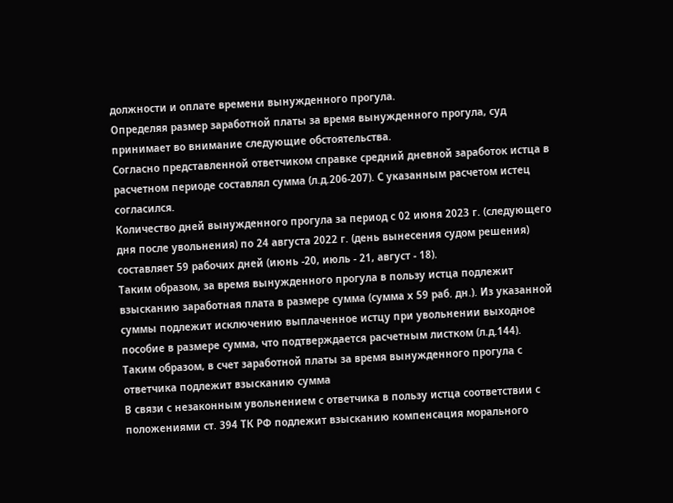должности и оплате времени вынужденного прогула.
Определяя размер заработной платы за время вынужденного прогула, суд принимает во внимание следующие обстоятельства.
Согласно представленной ответчиком справке средний дневной заработок истца в расчетном периоде составлял сумма (л.д.206-207). С указанным расчетом истец согласился.
Количество дней вынужденного прогула за период с 02 июня 2023 г. (следующего дня после увольнения) по 24 августа 2022 г. (день вынесения судом решения) составляет 59 рабочих дней (июнь -20, июль - 21, август - 18).
Таким образом, за время вынужденного прогула в пользу истца подлежит взысканию заработная плата в размере сумма (сумма х 59 раб. дн.). Из указанной суммы подлежит исключению выплаченное истцу при увольнении выходное пособие в размере сумма, что подтверждается расчетным листком (л.д.144).
Таким образом, в счет заработной платы за время вынужденного прогула с ответчика подлежит взысканию сумма
В связи с незаконным увольнением с ответчика в пользу истца соответствии с положениями ст. 394 ТК РФ подлежит взысканию компенсация морального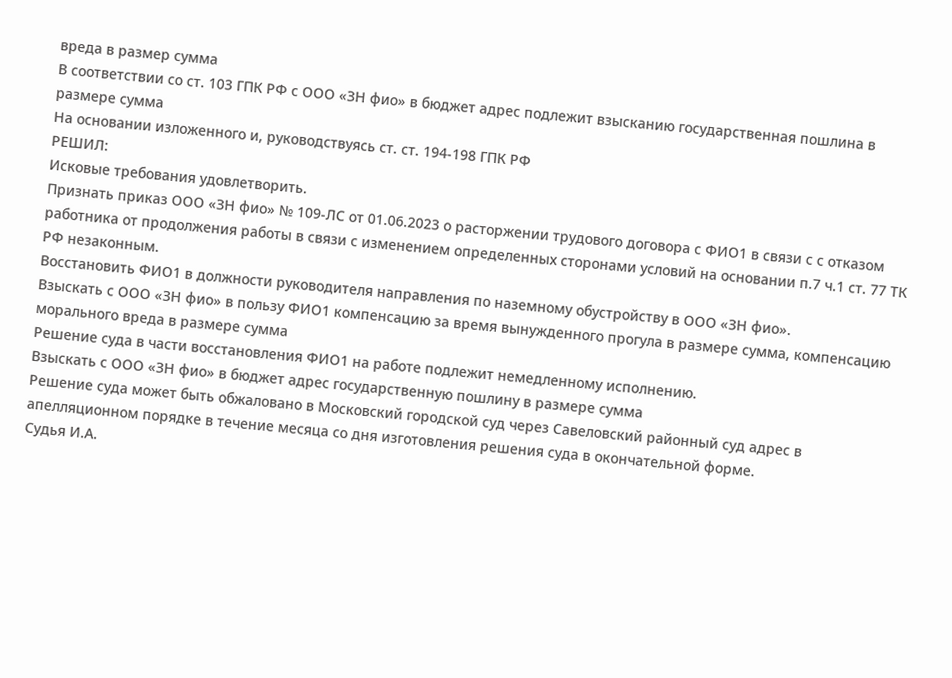вреда в размер сумма
В соответствии со ст. 103 ГПК РФ с ООО «ЗН фио» в бюджет адрес подлежит взысканию государственная пошлина в размере сумма
На основании изложенного и, руководствуясь ст. ст. 194-198 ГПК РФ
РЕШИЛ:
Исковые требования удовлетворить.
Признать приказ ООО «ЗН фио» № 109-ЛС от 01.06.2023 о расторжении трудового договора с ФИО1 в связи с с отказом работника от продолжения работы в связи с изменением определенных сторонами условий на основании п.7 ч.1 ст. 77 ТК РФ незаконным.
Восстановить ФИО1 в должности руководителя направления по наземному обустройству в ООО «ЗН фио».
Взыскать с ООО «ЗН фио» в пользу ФИО1 компенсацию за время вынужденного прогула в размере сумма, компенсацию морального вреда в размере сумма
Решение суда в части восстановления ФИО1 на работе подлежит немедленному исполнению.
Взыскать с ООО «ЗН фио» в бюджет адрес государственную пошлину в размере сумма
Решение суда может быть обжаловано в Московский городской суд через Савеловский районный суд адрес в апелляционном порядке в течение месяца со дня изготовления решения суда в окончательной форме.
Судья И.А.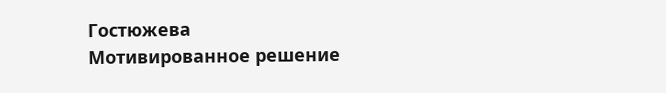Гостюжева
Мотивированное решение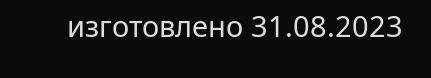изготовлено 31.08.2023